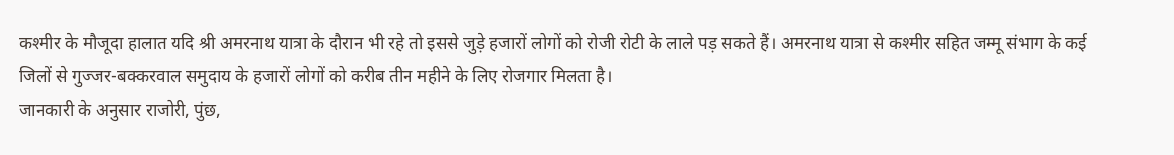कश्मीर के मौजूदा हालात यदि श्री अमरनाथ यात्रा के दौरान भी रहे तो इससे जुड़े हजारों लोगों को रोजी रोटी के लाले पड़ सकते हैं। अमरनाथ यात्रा से कश्मीर सहित जम्मू संभाग के कई जिलों से गुज्जर-बक्करवाल समुदाय के हजारों लोगों को करीब तीन महीने के लिए रोजगार मिलता है।
जानकारी के अनुसार राजोरी, पुंछ,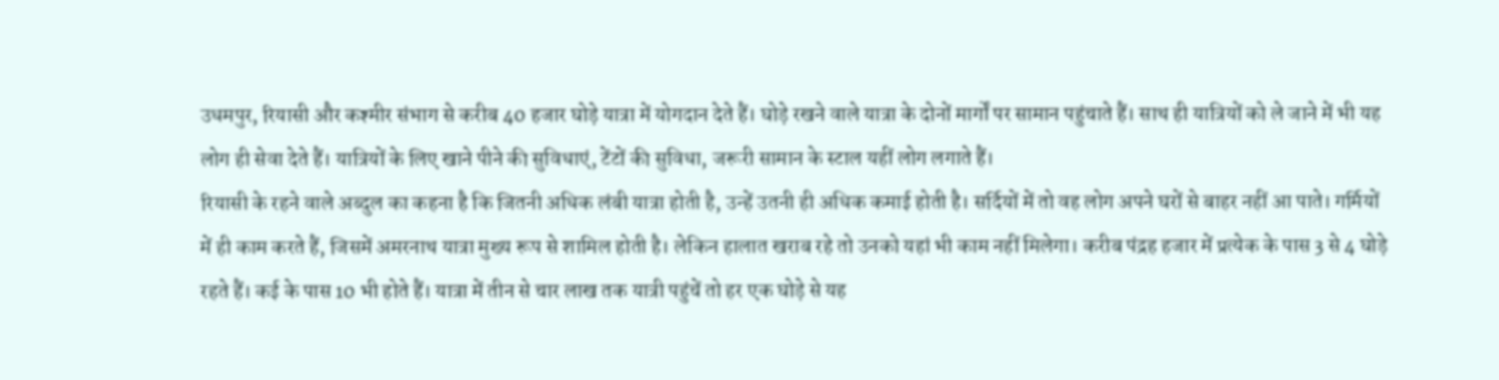उधमपुर, रियासी और कश्मीर संभाग से करीब 40 हजार घोड़े यात्रा में योगदान देते हैं। घोड़े रखने वाले यात्रा के दोनों मार्गों पर सामान पहुंचाते हैं। साथ ही यात्रियों को ले जाने में भी यह लोग ही सेवा देते हैं। यात्रियों के लिए खाने पीने की सुविधाएं, टेंटों की सुविधा, जरूरी सामान के स्टाल यहीं लोग लगाते हैं।
रियासी के रहने वाले अब्दुल का कहना है कि जितनी अधिक लंबी यात्रा होती है, उन्हें उतनी ही अधिक कमाई होती है। सर्दियों में तो वह लोग अपने घरों से बाहर नहीं आ पाते। गर्मियों में ही काम करते हैं, जिसमें अमरनाथ यात्रा मुख्य रूप से शामिल होती है। लेकिन हालात खराब रहे तो उनको यहां भी काम नहीं मिलेगा। करीब पंद्रह हजार में प्रत्येक के पास 3 से 4 घोड़े रहते हैं। कई के पास 10 भी होते हैं। यात्रा में तीन से चार लाख तक यात्री पहुंचें तो हर एक घोड़े से यह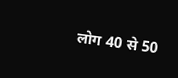लोग 40 से 50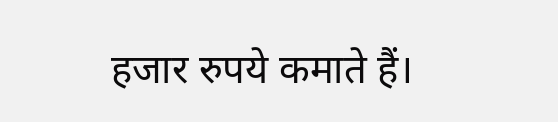हजार रुपये कमाते हैं।